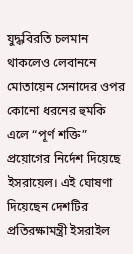যুদ্ধবিরতি চলমান থাকলেও লেবাননে মোতায়েন সেনাদের ওপর কোনো ধরনের হুমকি এলে “পূর্ণ শক্তি” প্রয়োগের নির্দেশ দিয়েছে ইসরায়েল। এই ঘোষণা দিয়েছেন দেশটির প্রতিরক্ষামন্ত্রী ইসরাইল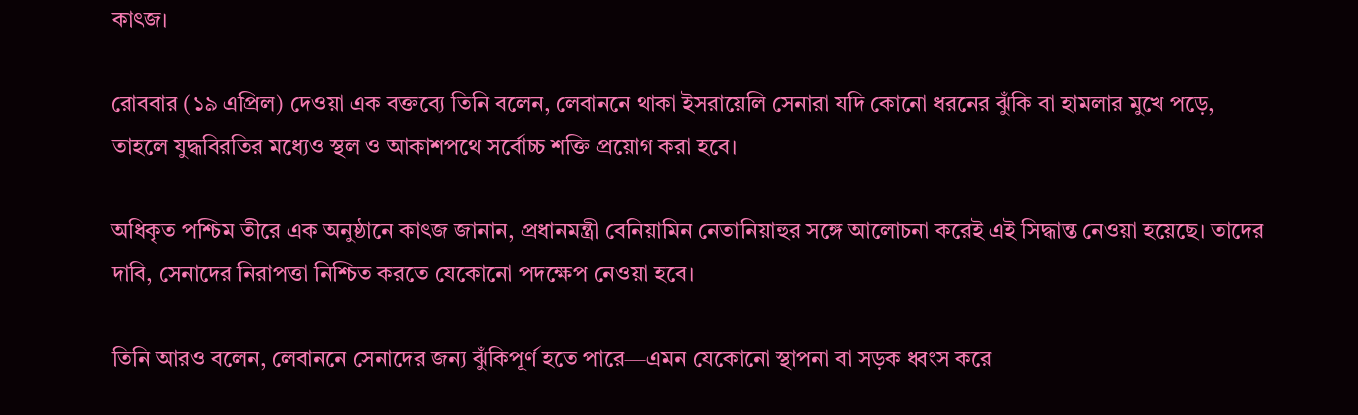কাৎজ।

রোববার (১৯ এপ্রিল) দেওয়া এক বক্তব্যে তিনি বলেন, লেবাননে থাকা ইসরায়েলি সেনারা যদি কোনো ধরনের ঝুঁকি বা হামলার মুখে পড়ে, তাহলে যুদ্ধবিরতির মধ্যেও স্থল ও আকাশপথে সর্বোচ্চ শক্তি প্রয়োগ করা হবে।

অধিকৃত পশ্চিম তীরে এক অনুষ্ঠানে কাৎজ জানান, প্রধানমন্ত্রী বেনিয়ামিন নেতানিয়াহুর সঙ্গে আলোচনা করেই এই সিদ্ধান্ত নেওয়া হয়েছে। তাদের দাবি, সেনাদের নিরাপত্তা নিশ্চিত করতে যেকোনো পদক্ষেপ নেওয়া হবে।

তিনি আরও বলেন, লেবাননে সেনাদের জন্য ঝুঁকিপূর্ণ হতে পারে—এমন যেকোনো স্থাপনা বা সড়ক ধ্বংস করে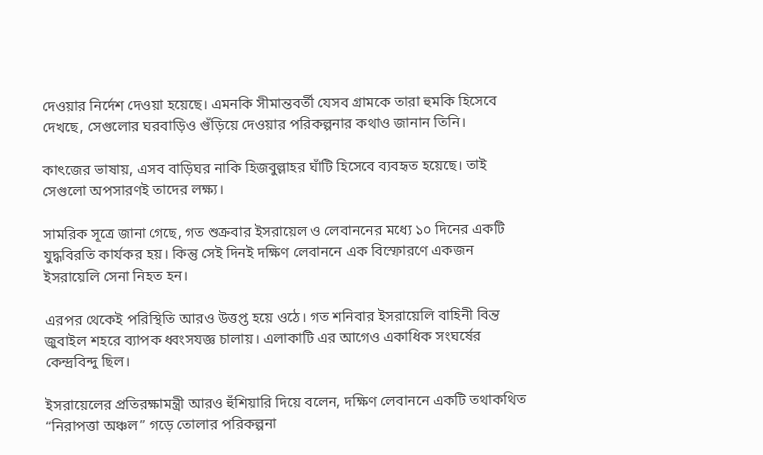দেওয়ার নির্দেশ দেওয়া হয়েছে। এমনকি সীমান্তবর্তী যেসব গ্রামকে তারা হুমকি হিসেবে দেখছে, সেগুলোর ঘরবাড়িও গুঁড়িয়ে দেওয়ার পরিকল্পনার কথাও জানান তিনি।

কাৎজের ভাষায়, এসব বাড়িঘর নাকি হিজবুল্লাহর ঘাঁটি হিসেবে ব্যবহৃত হয়েছে। তাই সেগুলো অপসারণই তাদের লক্ষ্য।

সামরিক সূত্রে জানা গেছে, গত শুক্রবার ইসরায়েল ও লেবাননের মধ্যে ১০ দিনের একটি যুদ্ধবিরতি কার্যকর হয়। কিন্তু সেই দিনই দক্ষিণ লেবাননে এক বিস্ফোরণে একজন ইসরায়েলি সেনা নিহত হন।

এরপর থেকেই পরিস্থিতি আরও উত্তপ্ত হয়ে ওঠে। গত শনিবার ইসরায়েলি বাহিনী বিন্ত জুবাইল শহরে ব্যাপক ধ্বংসযজ্ঞ চালায়। এলাকাটি এর আগেও একাধিক সংঘর্ষের কেন্দ্রবিন্দু ছিল।

ইসরায়েলের প্রতিরক্ষামন্ত্রী আরও হুঁশিয়ারি দিয়ে বলেন, দক্ষিণ লেবাননে একটি তথাকথিত “নিরাপত্তা অঞ্চল” গড়ে তোলার পরিকল্পনা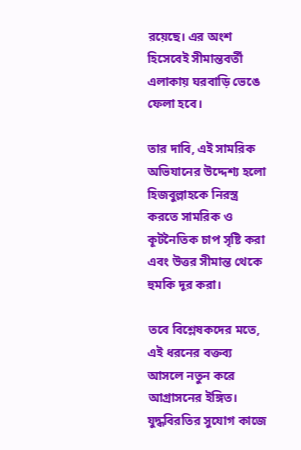রয়েছে। এর অংশ হিসেবেই সীমান্তবর্তী এলাকায় ঘরবাড়ি ভেঙে ফেলা হবে।

তার দাবি, এই সামরিক অভিযানের উদ্দেশ্য হলো হিজবুল্লাহকে নিরস্ত্র করতে সামরিক ও কূটনৈতিক চাপ সৃষ্টি করা এবং উত্তর সীমান্ত থেকে হুমকি দূর করা।

তবে বিশ্লেষকদের মতে, এই ধরনের বক্তব্য আসলে নতুন করে আগ্রাসনের ইঙ্গিত। যুদ্ধবিরতির সুযোগ কাজে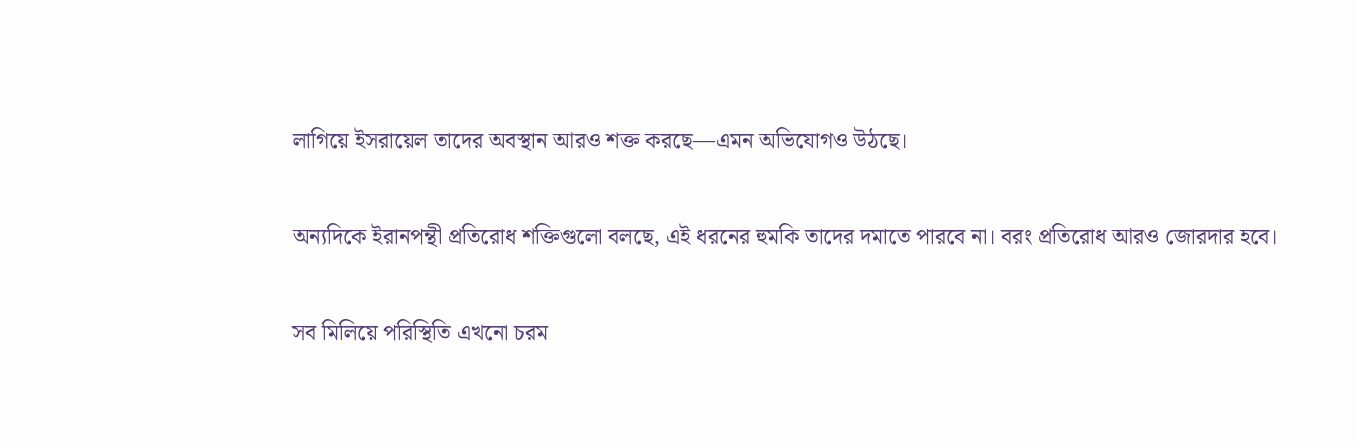লাগিয়ে ইসরায়েল তাদের অবস্থান আরও শক্ত করছে—এমন অভিযোগও উঠছে।

অন্যদিকে ইরানপন্থী প্রতিরোধ শক্তিগুলো বলছে, এই ধরনের হুমকি তাদের দমাতে পারবে না। বরং প্রতিরোধ আরও জোরদার হবে।

সব মিলিয়ে পরিস্থিতি এখনো চরম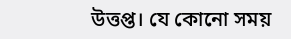উত্তপ্ত। যে কোনো সময়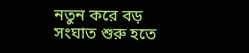নতুন করে বড় সংঘাত শুরু হতে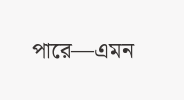পারে—এমন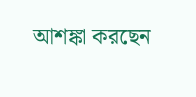আশঙ্কা করছেন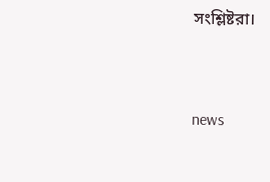সংশ্লিষ্টরা।



news